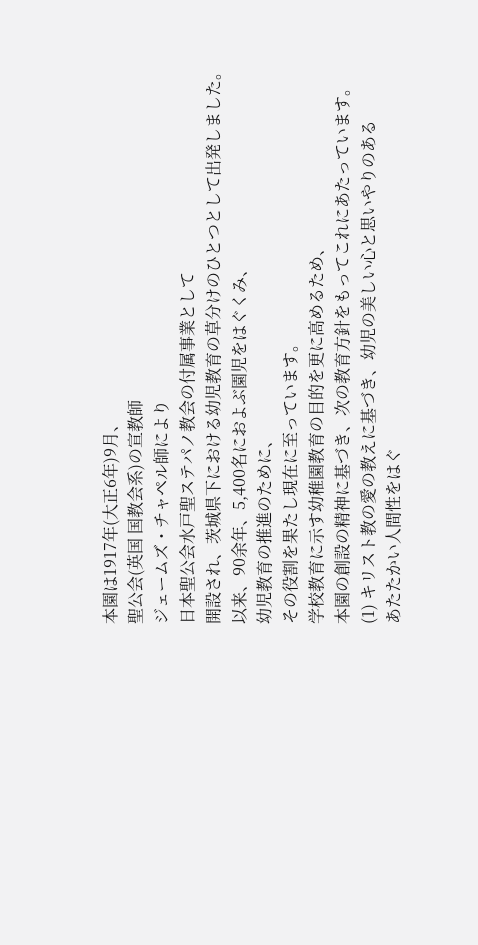本園は1917年(大正6年)9月、
聖公会(英国 国教会系)の宣教師
ジェームズ・チャペル師により
日本聖公会水戸聖ステパノ教会の付属事業として
開設され、茨城県下における幼児教育の草分けのひとつとして出発しました。
以来、90余年、5,400名におよぶ園児をはぐくみ、
幼児教育の推進のために、
その役割を果たし現在に至っています。
学校教育に示す幼稚園教育の目的を更に高めるため、
本園の創設の精神に基づき、次の教育方針をもってこれにあたっています。
(1) キリスト教の愛の教えに基づき、幼児の美しい心と思いやりのある
あたたかい人間性をはぐ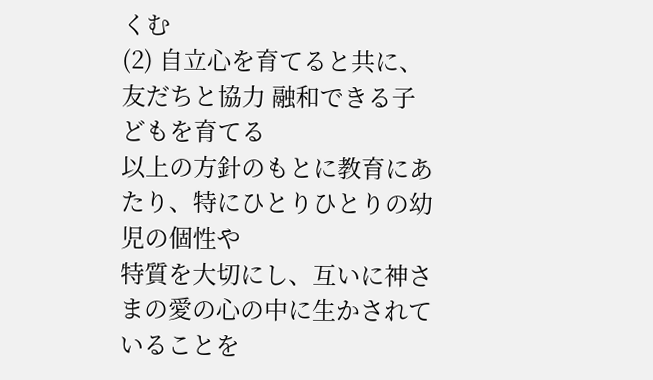くむ
(2) 自立心を育てると共に、友だちと協力 融和できる子どもを育てる
以上の方針のもとに教育にあたり、特にひとりひとりの幼児の個性や
特質を大切にし、互いに神さまの愛の心の中に生かされていることを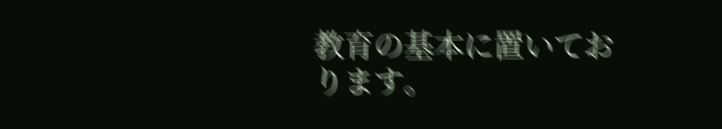教育の基本に置いております。